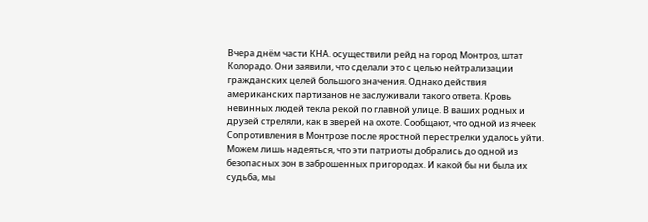Вчера днём части КНА. осуществили рейд на город Монтроз, штат Колорадо. Они заявили, что сделали это с целью нейтрализации гражданских целей большого значения. Однако действия американских партизанов не заслуживали такого ответа. Кровь невинных людей текла рекой по главной улице. В ваших родных и друзей стреляли, как в зверей на охоте. Сообщают, что одной из ячеек Сопротивления в Монтрозе после яростной перестрелки удалось уйти. Можем лишь надеяться, что эти патриоты добрались до одной из безопасных зон в заброшенных пригородах. И какой бы ни была их судьба, мы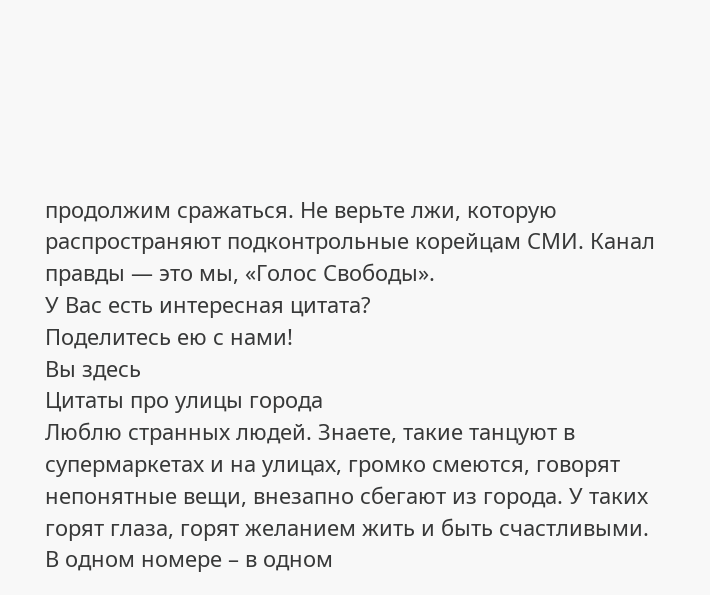продолжим сражаться. Не верьте лжи, которую распространяют подконтрольные корейцам СМИ. Канал правды — это мы, «Голос Свободы».
У Вас есть интересная цитата?
Поделитесь ею с нами!
Вы здесь
Цитаты про улицы города
Люблю странных людей. Знаете, такие танцуют в супермаркетах и на улицах, громко смеются, говорят непонятные вещи, внезапно сбегают из города. У таких горят глаза, горят желанием жить и быть счастливыми.
В одном номере – в одном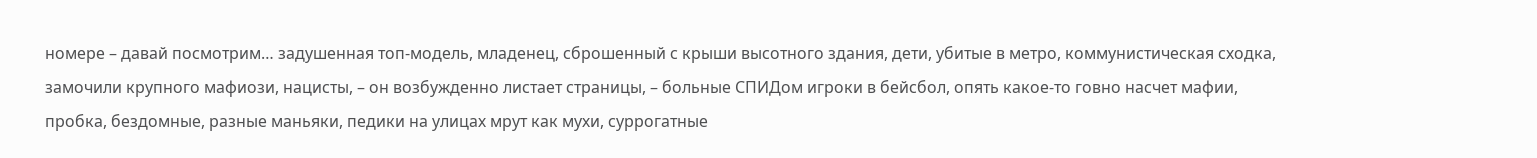номере – давай посмотрим… задушенная топ-модель, младенец, сброшенный с крыши высотного здания, дети, убитые в метро, коммунистическая сходка, замочили крупного мафиози, нацисты, – он возбужденно листает страницы, – больные СПИДом игроки в бейсбол, опять какое-то говно насчет мафии, пробка, бездомные, разные маньяки, педики на улицах мрут как мухи, суррогатные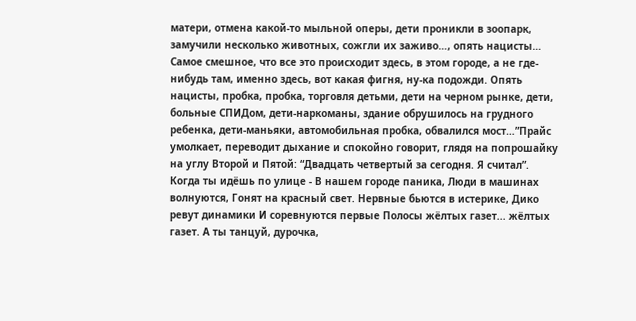матери, отмена какой-то мыльной оперы, дети проникли в зоопарк, замучили несколько животных, сожгли их заживо…, опять нацисты… Самое смешное, что все это происходит здесь, в этом городе, а не где-нибудь там, именно здесь, вот какая фигня, ну-ка подожди. Опять нацисты, пробка, пробка, торговля детьми, дети на черном рынке, дети, больные СПИДом, дети-наркоманы, здание обрушилось на грудного ребенка, дети-маньяки, автомобильная пробка, обвалился мост…”Прайс умолкает, переводит дыхание и спокойно говорит, глядя на попрошайку на углу Второй и Пятой: “Двадцать четвертый за сегодня. Я считал”.
Когда ты идёшь по улице - В нашем городе паника, Люди в машинах волнуются, Гонят на красный свет. Нервные бьются в истерике, Дико ревут динамики И соревнуются первые Полосы жёлтых газет... жёлтых газет. А ты танцуй, дурочка,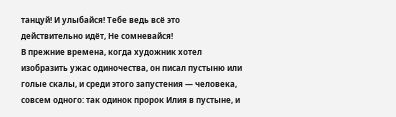танцуй! И улыбайся! Тебе ведь всё это действительно идёт, Не сомневайся!
В прежние времена, когда художник хотел изобразить ужас одиночества, он писал пустыню или голые скалы, и среди этого запустения — человека, совсем одного: так одинок пророк Илия в пустыне, и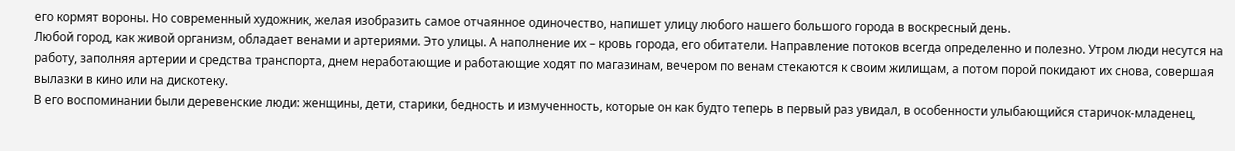его кормят вороны. Но современный художник, желая изобразить самое отчаянное одиночество, напишет улицу любого нашего большого города в воскресный день.
Любой город, как живой организм, обладает венами и артериями. Это улицы. А наполнение их – кровь города, его обитатели. Направление потоков всегда определенно и полезно. Утром люди несутся на работу, заполняя артерии и средства транспорта, днем неработающие и работающие ходят по магазинам, вечером по венам стекаются к своим жилищам, а потом порой покидают их снова, совершая вылазки в кино или на дискотеку.
В его воспоминании были деревенские люди: женщины, дети, старики, бедность и измученность, которые он как будто теперь в первый раз увидал, в особенности улыбающийся старичок-младенец,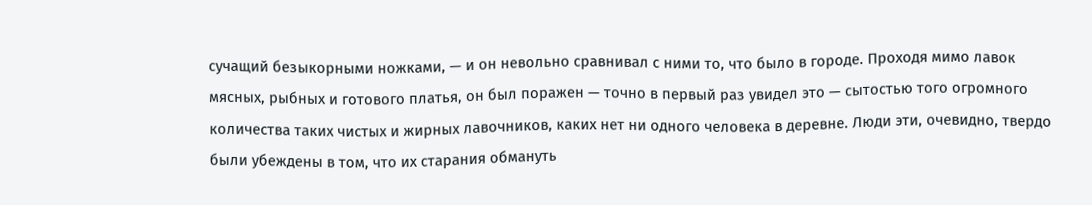сучащий безыкорными ножками, — и он невольно сравнивал с ними то, что было в городе. Проходя мимо лавок мясных, рыбных и готового платья, он был поражен — точно в первый раз увидел это — сытостью того огромного количества таких чистых и жирных лавочников, каких нет ни одного человека в деревне. Люди эти, очевидно, твердо были убеждены в том, что их старания обмануть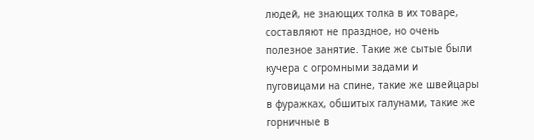людей, не знающих толка в их товаре, составляют не праздное, но очень полезное занятие. Такие же сытые были кучера с огромными задами и пуговицами на спине, такие же швейцары в фуражках, обшитых галунами, такие же горничные в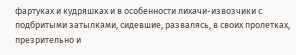фартуках и кудряшках и в особенности лихачи-извозчики с подбритыми затылками, сидевшие, развалясь, в своих пролетках, презрительно и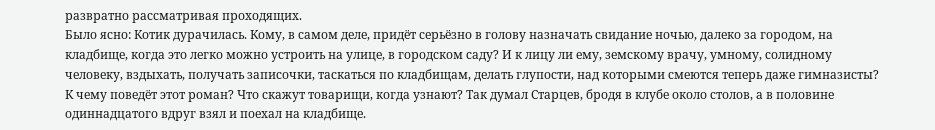развратно рассматривая проходящих.
Было ясно: Котик дурачилась. Кому, в самом деле, придёт серьёзно в голову назначать свидание ночью, далеко за городом, на кладбище, когда это легко можно устроить на улице, в городском саду? И к лицу ли ему, земскому врачу, умному, солидному человеку, вздыхать, получать записочки, таскаться по кладбищам, делать глупости, над которыми смеются теперь даже гимназисты? К чему поведёт этот роман? Что скажут товарищи, когда узнают? Так думал Старцев, бродя в клубе около столов, а в половине одиннадцатого вдруг взял и поехал на кладбище.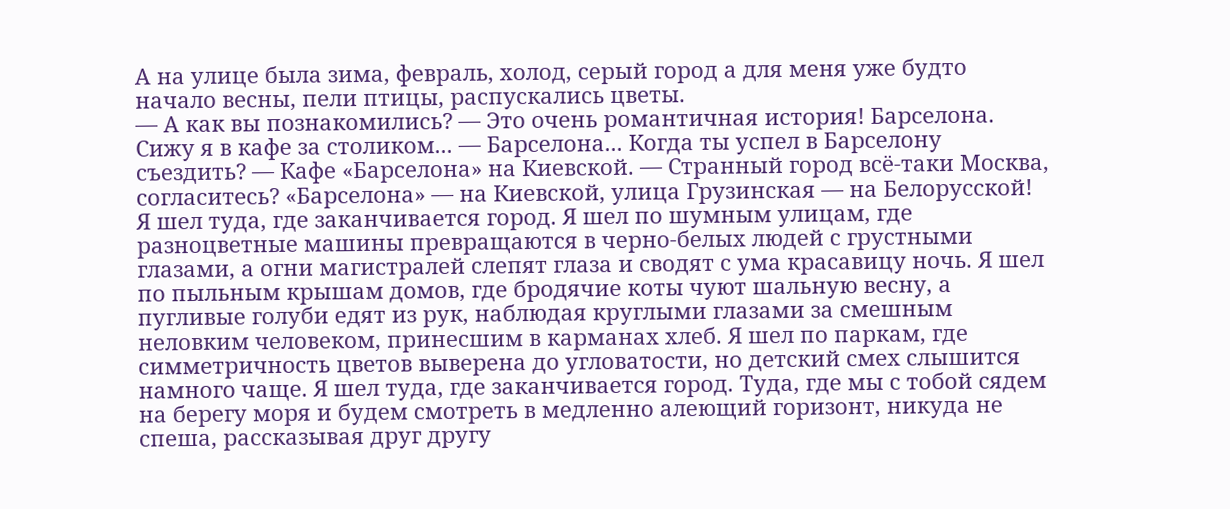А на улице была зима, февраль, холод, серый город а для меня уже будто начало весны, пели птицы, распускались цветы.
— А как вы познакомились? — Это очень романтичная история! Барселона. Сижу я в кафе за столиком... — Барселона... Когда ты успел в Барселону съездить? — Кафе «Барселона» на Киевской. — Странный город всё-таки Москва, согласитесь? «Барселона» — на Киевской, улица Грузинская — на Белорусской!
Я шел туда, где заканчивается город. Я шел по шумным улицам, где разноцветные машины превращаются в черно-белых людей с грустными глазами, а огни магистралей слепят глаза и сводят с ума красавицу ночь. Я шел по пыльным крышам домов, где бродячие коты чуют шальную весну, а пугливые голуби едят из рук, наблюдая круглыми глазами за смешным неловким человеком, принесшим в карманах хлеб. Я шел по паркам, где симметричность цветов выверена до угловатости, но детский смех слышится намного чаще. Я шел туда, где заканчивается город. Туда, где мы с тобой сядем на берегу моря и будем смотреть в медленно алеющий горизонт, никуда не спеша, рассказывая друг другу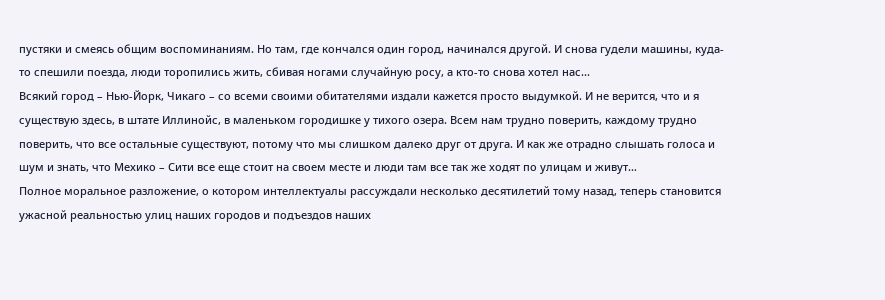пустяки и смеясь общим воспоминаниям. Но там, где кончался один город, начинался другой. И снова гудели машины, куда-то спешили поезда, люди торопились жить, сбивая ногами случайную росу, а кто-то снова хотел нас...
Всякий город – Нью-Йорк, Чикаго – со всеми своими обитателями издали кажется просто выдумкой. И не верится, что и я существую здесь, в штате Иллинойс, в маленьком городишке у тихого озера. Всем нам трудно поверить, каждому трудно поверить, что все остальные существуют, потому что мы слишком далеко друг от друга. И как же отрадно слышать голоса и шум и знать, что Мехико – Сити все еще стоит на своем месте и люди там все так же ходят по улицам и живут…
Полное моральное разложение, о котором интеллектуалы рассуждали несколько десятилетий тому назад, теперь становится ужасной реальностью улиц наших городов и подъездов наших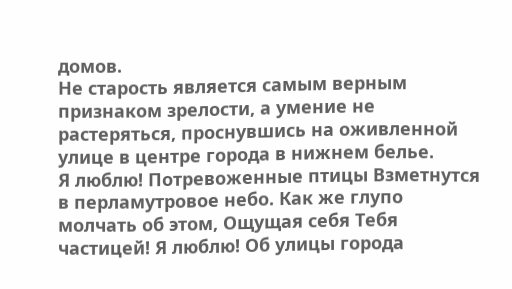домов.
Не старость является самым верным признаком зрелости, а умение не растеряться, проснувшись на оживленной улице в центре города в нижнем белье.
Я люблю! Потревоженные птицы Взметнутся в перламутровое небо. Как же глупо молчать об этом, Ощущая себя Тебя частицей! Я люблю! Об улицы города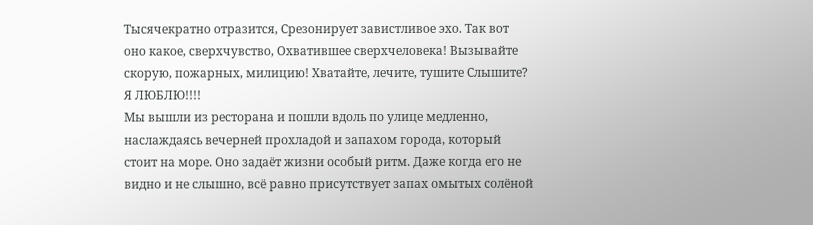Тысячекратно отразится, Срезонирует завистливое эхо. Так вот оно какое, сверхчувство, Охватившее сверхчеловека! Вызывайте скорую, пожарных, милицию! Хватайте, лечите, тушите Слышите? Я ЛЮБЛЮ!!!!
Мы вышли из ресторана и пошли вдоль по улице медленно, наслаждаясь вечерней прохладой и запахом города, который стоит на море. Оно задаёт жизни особый ритм. Даже когда его не видно и не слышно, всё равно присутствует запах омытых солёной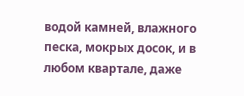водой камней, влажного песка, мокрых досок, и в любом квартале, даже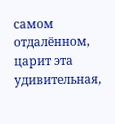самом отдалённом, царит эта удивительная,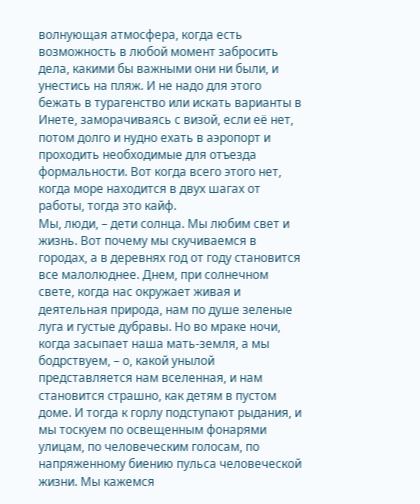волнующая атмосфера, когда есть возможность в любой момент забросить дела, какими бы важными они ни были, и унестись на пляж. И не надо для этого бежать в турагенство или искать варианты в Инете, заморачиваясь с визой, если её нет, потом долго и нудно ехать в аэропорт и проходить необходимые для отъезда формальности. Вот когда всего этого нет, когда море находится в двух шагах от работы, тогда это кайф.
Мы, люди, – дети солнца. Мы любим свет и жизнь. Вот почему мы скучиваемся в городах, а в деревнях год от году становится все малолюднее. Днем, при солнечном свете, когда нас окружает живая и деятельная природа, нам по душе зеленые луга и густые дубравы. Но во мраке ночи, когда засыпает наша мать-земля, а мы бодрствуем, – о, какой унылой представляется нам вселенная, и нам становится страшно, как детям в пустом доме. И тогда к горлу подступают рыдания, и мы тоскуем по освещенным фонарями улицам, по человеческим голосам, по напряженному биению пульса человеческой жизни. Мы кажемся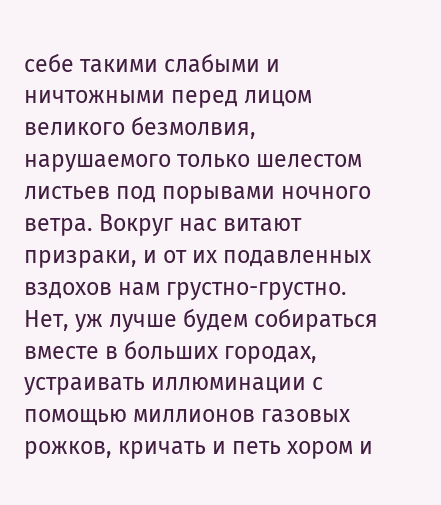себе такими слабыми и ничтожными перед лицом великого безмолвия, нарушаемого только шелестом листьев под порывами ночного ветра. Вокруг нас витают призраки, и от их подавленных вздохов нам грустно-грустно. Нет, уж лучше будем собираться вместе в больших городах, устраивать иллюминации с помощью миллионов газовых рожков, кричать и петь хором и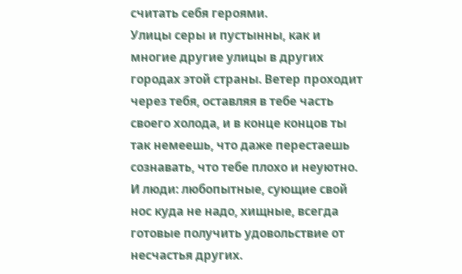считать себя героями.
Улицы серы и пустынны, как и многие другие улицы в других городах этой страны. Ветер проходит через тебя, оставляя в тебе часть своего холода, и в конце концов ты так немеешь, что даже перестаешь сознавать, что тебе плохо и неуютно. И люди: любопытные, сующие свой нос куда не надо, хищные, всегда готовые получить удовольствие от несчастья других.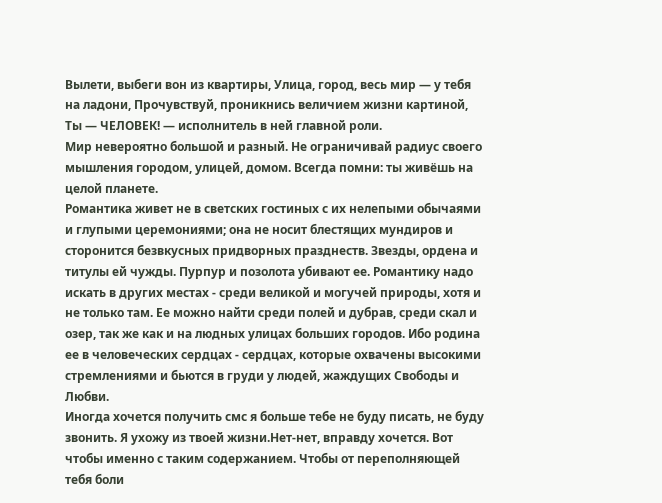Вылети, выбеги вон из квартиры, Улица, город, весь мир — у тебя на ладони, Прочувствуй, проникнись величием жизни картиной, Ты — ЧЕЛОВЕК! — исполнитель в ней главной роли.
Мир невероятно большой и разный. Не ограничивай радиус своего мышления городом, улицей, домом. Всегда помни: ты живёшь на целой планете.
Романтика живет не в светских гостиных с их нелепыми обычаями и глупыми церемониями; она не носит блестящих мундиров и сторонится безвкусных придворных празднеств. Звезды, ордена и титулы ей чужды. Пурпур и позолота убивают ее. Романтику надо искать в других местах - среди великой и могучей природы, хотя и не только там. Ее можно найти среди полей и дубрав, среди скал и озер, так же как и на людных улицах больших городов. Ибо родина ее в человеческих сердцах - сердцах, которые охвачены высокими стремлениями и бьются в груди у людей, жаждущих Свободы и Любви.
Иногда хочется получить смс я больше тебе не буду писать, не буду звонить. Я ухожу из твоей жизни.Нет-нет, вправду хочется. Вот чтобы именно с таким содержанием. Чтобы от переполняющей тебя боли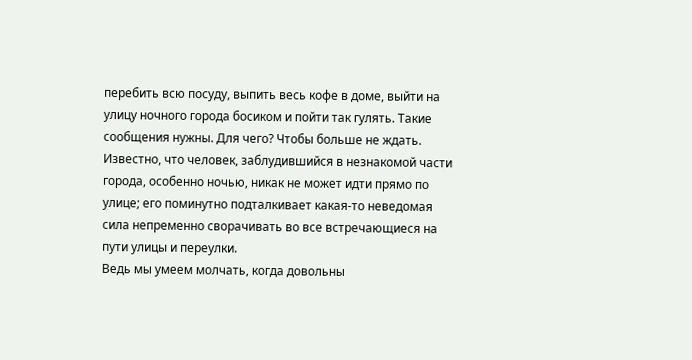перебить всю посуду, выпить весь кофе в доме, выйти на улицу ночного города босиком и пойти так гулять. Такие сообщения нужны. Для чего? Чтобы больше не ждать.
Известно, что человек, заблудившийся в незнакомой части города, особенно ночью, никак не может идти прямо по улице; его поминутно подталкивает какая-то неведомая сила непременно сворачивать во все встречающиеся на пути улицы и переулки.
Ведь мы умеем молчать, когда довольны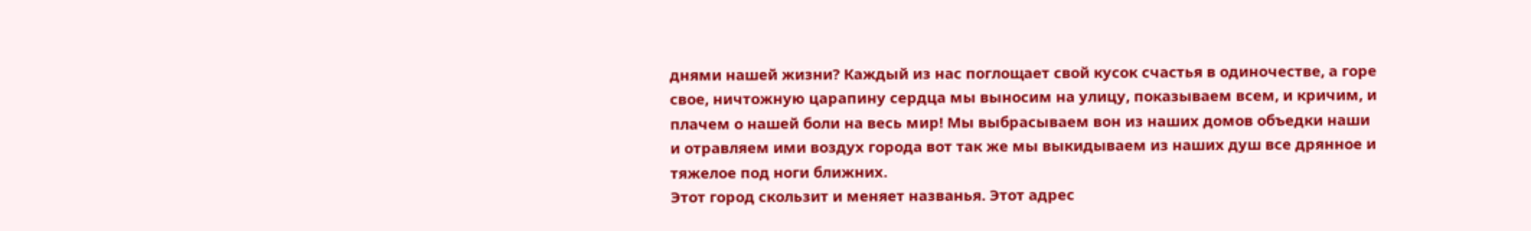днями нашей жизни? Каждый из нас поглощает свой кусок счастья в одиночестве, а горе свое, ничтожную царапину сердца мы выносим на улицу, показываем всем, и кричим, и плачем о нашей боли на весь мир! Мы выбрасываем вон из наших домов объедки наши и отравляем ими воздух города вот так же мы выкидываем из наших душ все дрянное и тяжелое под ноги ближних.
Этот город скользит и меняет названья. Этот адрес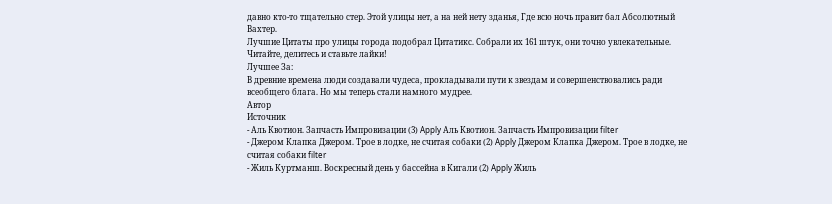давно кто-то тщательно стер. Этой улицы нет, а на ней нету зданья, Где всю ночь правит бал Абсолютный Вахтер.
Лучшие Цитаты про улицы города подобрал Цитатикс. Собрали их 161 штук, они точно увлекательные. Читайте, делитесь и ставьте лайки!
Лучшее За:
В древние времена люди создавали чудеса, прокладывали пути к звездам и совершенствовались ради всеобщего блага. Но мы теперь стали намного мудрее.
Автор
Источник
- Аль Квотион. Запчасть Импровизации (3) Apply Аль Квотион. Запчасть Импровизации filter
- Джером Клапка Джером. Трое в лодке, не считая собаки (2) Apply Джером Клапка Джером. Трое в лодке, не считая собаки filter
- Жиль Куртманш. Воскресный день у бассейна в Кигали (2) Apply Жиль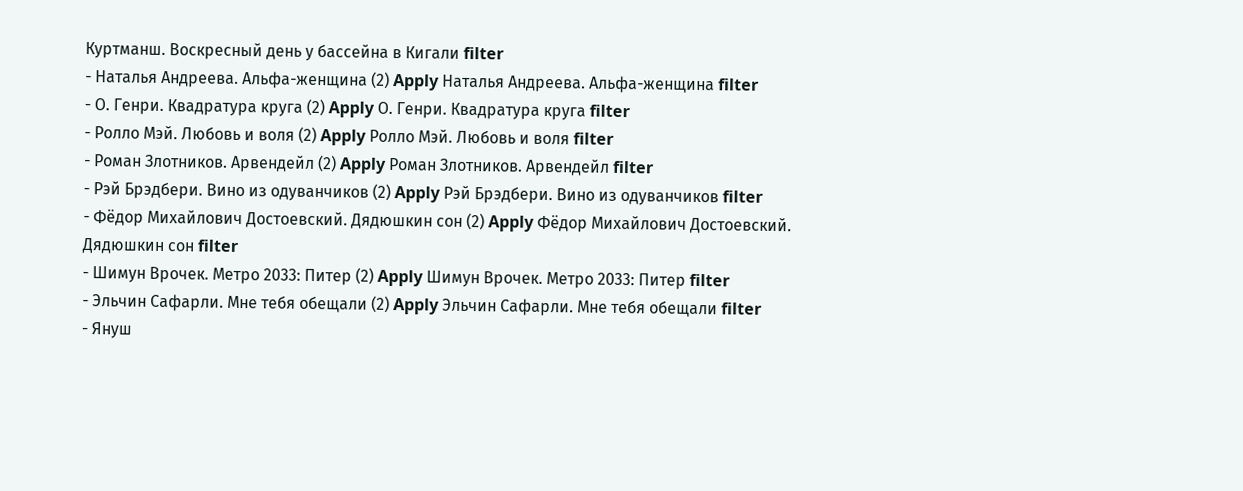Куртманш. Воскресный день у бассейна в Кигали filter
- Наталья Андреева. Альфа-женщина (2) Apply Наталья Андреева. Альфа-женщина filter
- О. Генри. Квадратура круга (2) Apply О. Генри. Квадратура круга filter
- Ролло Мэй. Любовь и воля (2) Apply Ролло Мэй. Любовь и воля filter
- Роман Злотников. Арвендейл (2) Apply Роман Злотников. Арвендейл filter
- Рэй Брэдбери. Вино из одуванчиков (2) Apply Рэй Брэдбери. Вино из одуванчиков filter
- Фёдор Михайлович Достоевский. Дядюшкин сон (2) Apply Фёдор Михайлович Достоевский. Дядюшкин сон filter
- Шимун Врочек. Метро 2033: Питер (2) Apply Шимун Врочек. Метро 2033: Питер filter
- Эльчин Сафарли. Мне тебя обещали (2) Apply Эльчин Сафарли. Мне тебя обещали filter
- Януш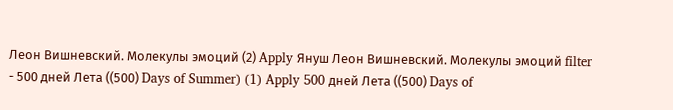Леон Вишневский. Молекулы эмоций (2) Apply Януш Леон Вишневский. Молекулы эмоций filter
- 500 дней Лета ((500) Days of Summer) (1) Apply 500 дней Лета ((500) Days of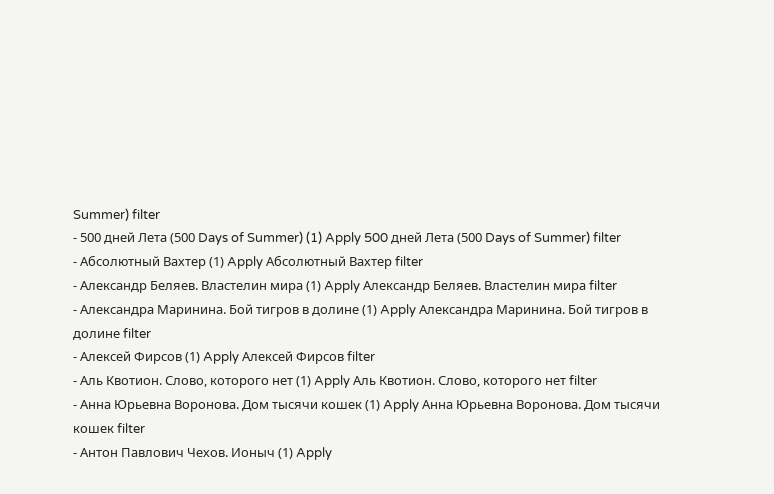Summer) filter
- 500 дней Лета (500 Days of Summer) (1) Apply 500 дней Лета (500 Days of Summer) filter
- Абсолютный Вахтер (1) Apply Абсолютный Вахтер filter
- Александр Беляев. Властелин мира (1) Apply Александр Беляев. Властелин мира filter
- Александра Маринина. Бой тигров в долине (1) Apply Александра Маринина. Бой тигров в долине filter
- Алексей Фирсов (1) Apply Алексей Фирсов filter
- Аль Квотион. Слово, которого нет (1) Apply Аль Квотион. Слово, которого нет filter
- Анна Юрьевна Воронова. Дом тысячи кошек (1) Apply Анна Юрьевна Воронова. Дом тысячи кошек filter
- Антон Павлович Чехов. Ионыч (1) Apply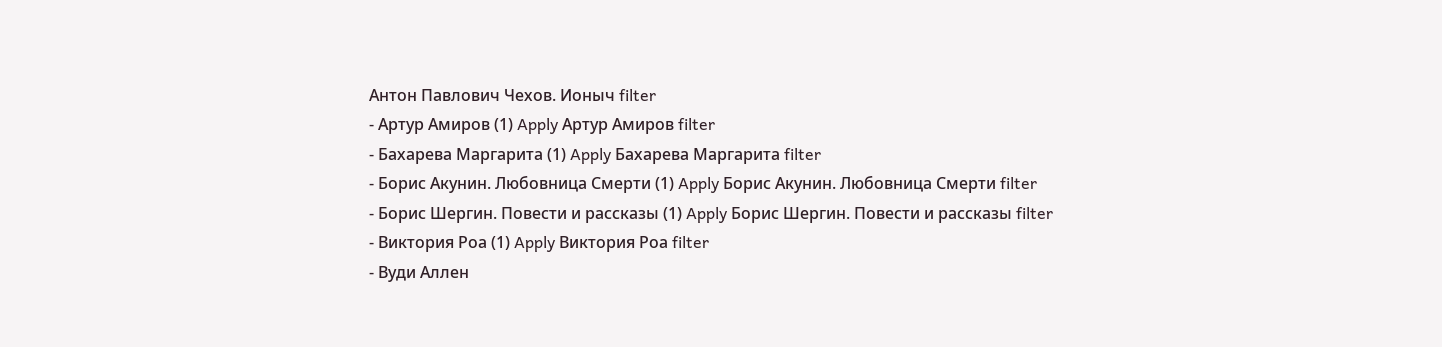Антон Павлович Чехов. Ионыч filter
- Артур Амиров (1) Apply Артур Амиров filter
- Бахарева Маргарита (1) Apply Бахарева Маргарита filter
- Борис Акунин. Любовница Смерти (1) Apply Борис Акунин. Любовница Смерти filter
- Борис Шергин. Повести и рассказы (1) Apply Борис Шергин. Повести и рассказы filter
- Виктория Роа (1) Apply Виктория Роа filter
- Вуди Аллен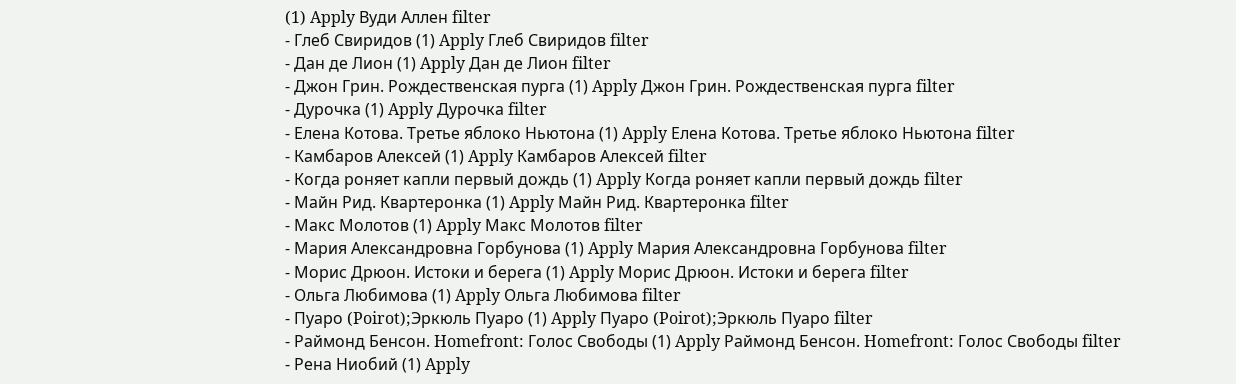(1) Apply Вуди Аллен filter
- Глеб Свиридов (1) Apply Глеб Свиридов filter
- Дан де Лион (1) Apply Дан де Лион filter
- Джон Грин. Рождественская пурга (1) Apply Джон Грин. Рождественская пурга filter
- Дурочка (1) Apply Дурочка filter
- Елена Котова. Третье яблоко Ньютона (1) Apply Елена Котова. Третье яблоко Ньютона filter
- Камбаров Алексей (1) Apply Камбаров Алексей filter
- Когда роняет капли первый дождь (1) Apply Когда роняет капли первый дождь filter
- Майн Рид. Квартеронка (1) Apply Майн Рид. Квартеронка filter
- Макс Молотов (1) Apply Макс Молотов filter
- Мария Александровна Горбунова (1) Apply Мария Александровна Горбунова filter
- Морис Дрюон. Истоки и берега (1) Apply Морис Дрюон. Истоки и берега filter
- Ольга Любимова (1) Apply Ольга Любимова filter
- Пуаро (Poirot);Эркюль Пуаро (1) Apply Пуаро (Poirot);Эркюль Пуаро filter
- Раймонд Бенсон. Homefront: Голос Свободы (1) Apply Раймонд Бенсон. Homefront: Голос Свободы filter
- Рена Ниобий (1) Apply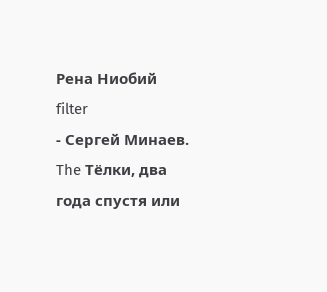Рена Ниобий filter
- Сергей Минаев. The Тёлки, два года спустя или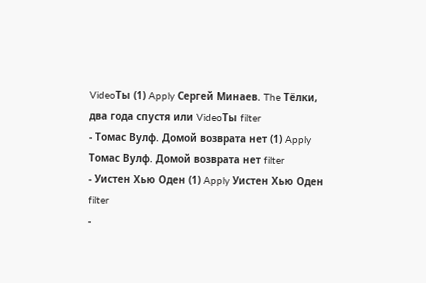VideoТы (1) Apply Сергей Минаев. The Тёлки, два года спустя или VideoТы filter
- Томас Вулф. Домой возврата нет (1) Apply Томас Вулф. Домой возврата нет filter
- Уистен Хью Оден (1) Apply Уистен Хью Оден filter
-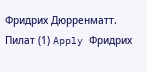Фридрих Дюрренматт. Пилат (1) Apply Фридрих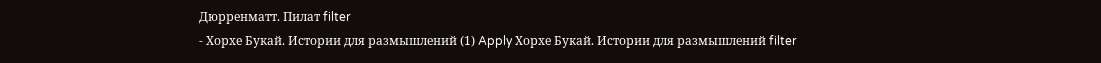Дюрренматт. Пилат filter
- Хорхе Букай. Истории для размышлений (1) Apply Хорхе Букай. Истории для размышлений filter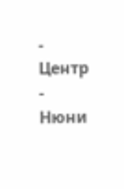- Центр - Нюни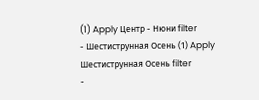(1) Apply Центр - Нюни filter
- Шестиструнная Осень (1) Apply Шестиструнная Осень filter
-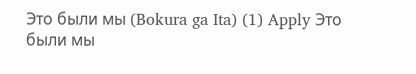Это были мы (Bokura ga Ita) (1) Apply Это были мы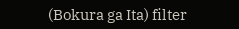(Bokura ga Ita) filter